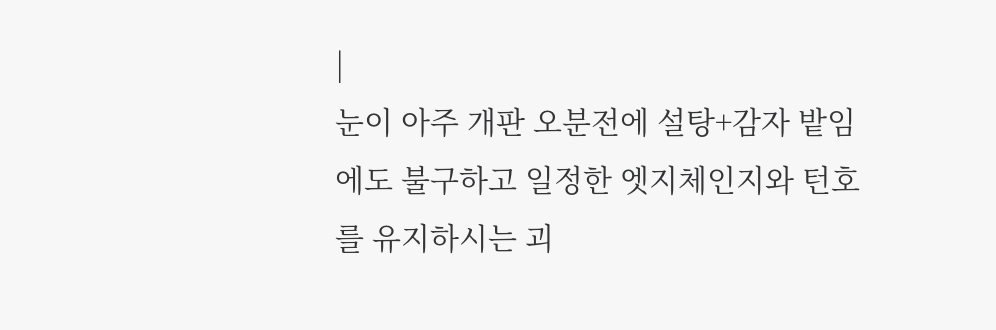|
눈이 아주 개판 오분전에 설탕+감자 밭임에도 불구하고 일정한 엣지체인지와 턴호를 유지하시는 괴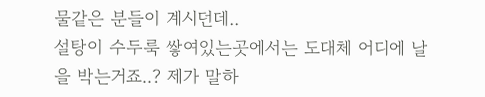물같은 분들이 계시던데..
설탕이 수두룩 쌓여있는곳에서는 도대체 어디에 날을 박는거죠..? 제가 말하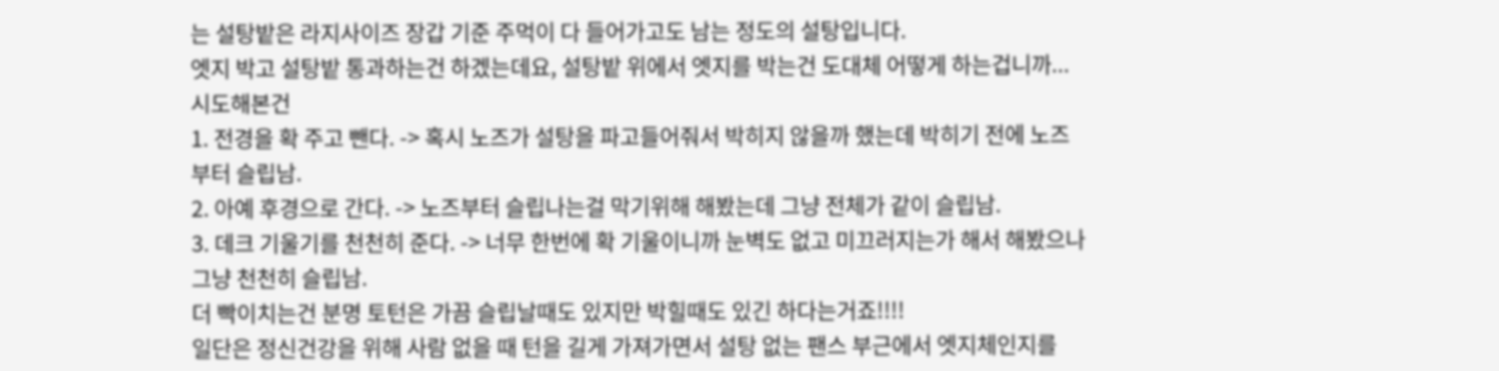는 설탕밭은 라지사이즈 장갑 기준 주먹이 다 들어가고도 남는 정도의 설탕입니다.
엣지 박고 설탕밭 통과하는건 하겠는데요, 설탕밭 위에서 엣지를 박는건 도대체 어떻게 하는겁니까...
시도해본건
1. 전경을 확 주고 뺀다. -> 혹시 노즈가 설탕을 파고들어줘서 박히지 않을까 했는데 박히기 전에 노즈부터 슬립남.
2. 아예 후경으로 간다. -> 노즈부터 슬립나는걸 막기위해 해봤는데 그냥 전체가 같이 슬립남.
3. 데크 기울기를 천천히 준다. -> 너무 한번에 확 기울이니까 눈벽도 없고 미끄러지는가 해서 해봤으나 그냥 천천히 슬립남.
더 빡이치는건 분명 토턴은 가끔 슬립날때도 있지만 박힐때도 있긴 하다는거죠!!!!
일단은 정신건강을 위해 사람 없을 때 턴을 길게 가져가면서 설탕 없는 팬스 부근에서 엣지체인지를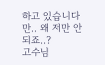하고 있습니다만.. 왜 저만 안되죠..?
고수님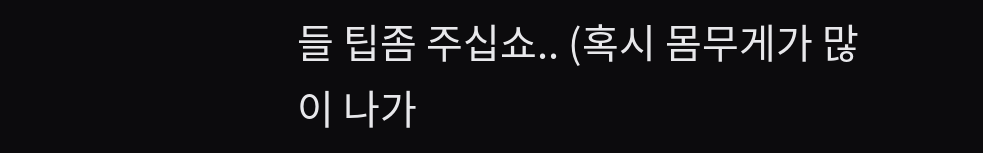들 팁좀 주십쇼.. (혹시 몸무게가 많이 나가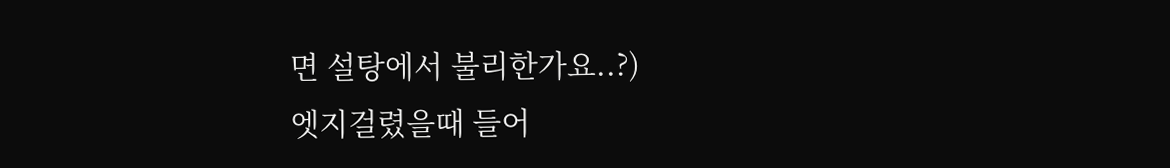면 설탕에서 불리한가요..?)
엣지걸렸을때 들어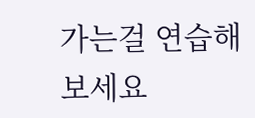가는걸 연습해보세요